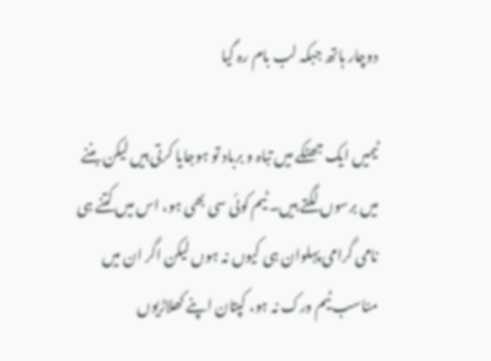دوچار ہاتھ جبکہ لب بام رہ گیا

ٹیمیں ایک جھٹکے میں تباہ و برباد تو ہوجایا کرتی ہیں لیکن بننے میں برسوں لگتے ہیں۔ ٹیم کوئی سی بھی ہو، اس میں کتنے ہی نامی گرامی پہلوان ہی کیوں نہ ہوں لیکن اگر ان میں مناسب ٹیم ورک نہ ہو، کپتان اپنے کھلاڑیوں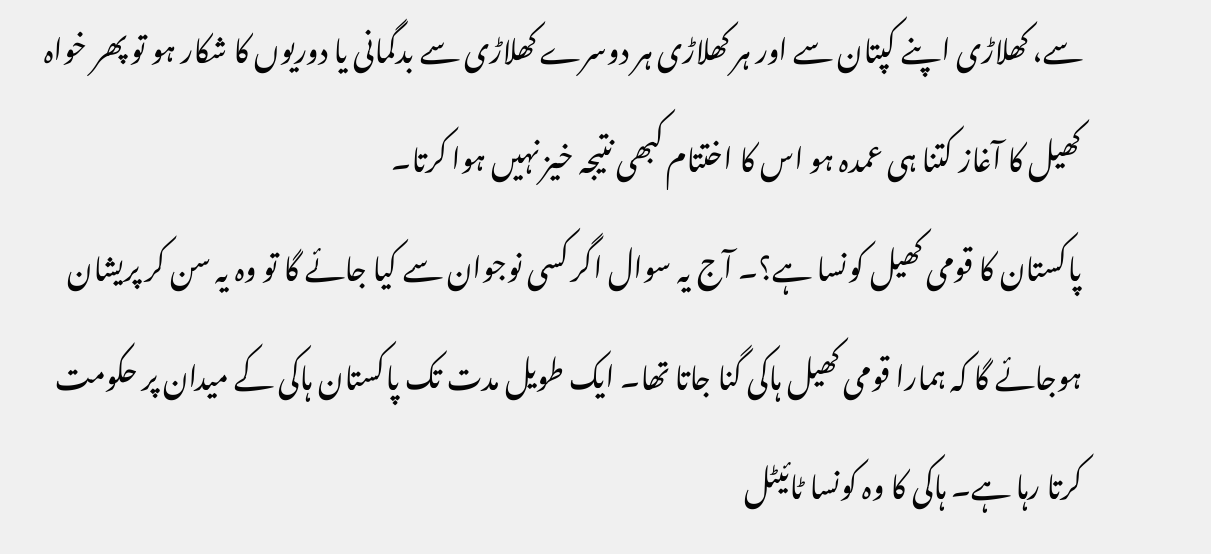سے، کھلاڑی اپنے کپتان سے اور ہر کھلاڑی ہر دوسرے کھلاڑی سے بدگمانی یا دوریوں کا شکار ہو تو پھر خواہ کھیل کا آغاز کتنا ہی عمدہ ہو اس کا اختتام کبھی نتیجہ خیز نہیں ہوا کرتا۔
پاکستان کا قومی کھیل کونسا ہے؟۔ آج یہ سوال اگر کسی نوجوان سے کیا جائے گا تو وہ یہ سن کر پریشان ہوجائے گا کہ ہمارا قومی کھیل ہاکی گنا جاتا تھا۔ ایک طویل مدت تک پاکستان ہاکی کے میدان پر حکومت کرتا رہا ہے۔ ہاکی کا وہ کونسا ٹائیٹل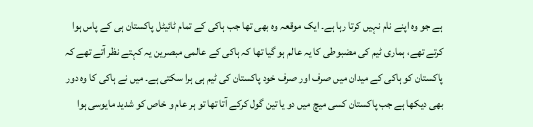ہے جو وہ اپنے نام نہیں کرتا رہا ہے۔ ایک موقعہ وہ بھی تھا جب ہاکی کے تمام ٹائیٹل پاکستان ہی کے پاس ہوا کرتے تھے، ہماری ٹیم کی مضبوطی کا یہ عالم ہو گیا تھا کہ ہاکی کے عالمی مبصرین یہ کہتے نظر آتے تھے کہ پاکستان کو ہاکی کے میدان میں صرف اور صرف خود پاکستان کی ٹیم ہی ہرا سکتی ہے۔ میں نے ہاکی کا وہ دور بھی دیکھا ہے جب پاکستان کسی میچ میں دو یا تین گول کرکے آتا تھا تو ہر عام و خاص کو شدید مایوسی ہوا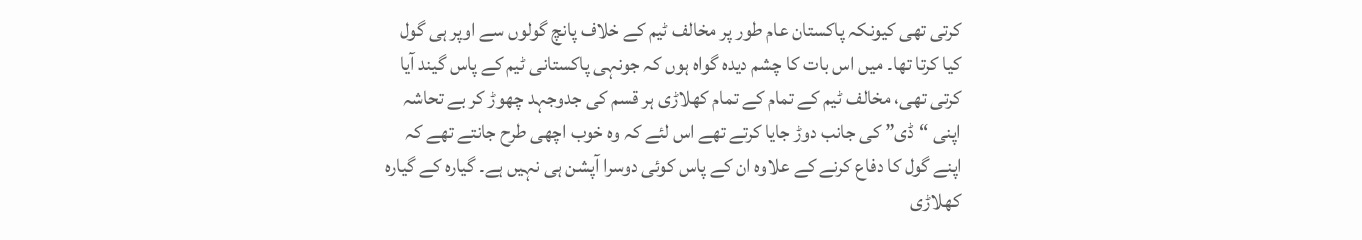کرتی تھی کیونکہ پاکستان عام طور پر مخالف ٹیم کے خلاف پانچ گولوں سے اوپر ہی گول کیا کرتا تھا۔ میں اس بات کا چشم دیدہ گواہ ہوں کہ جونہی پاکستانی ٹیم کے پاس گیند آیا کرتی تھی، مخالف ٹیم کے تمام کے تمام کھلاڑی ہر قسم کی جدوجہد چھوڑ کر بے تحاشہ اپنی “ڈی” کی جانب دوڑ جایا کرتے تھے اس لئے کہ وہ خوب اچھی طرح جانتے تھے کہ اپنے گول کا دفاع کرنے کے علاوہ ان کے پاس کوئی دوسرا آپشن ہی نہیں ہے۔ گیارہ کے گیارہ کھلاڑی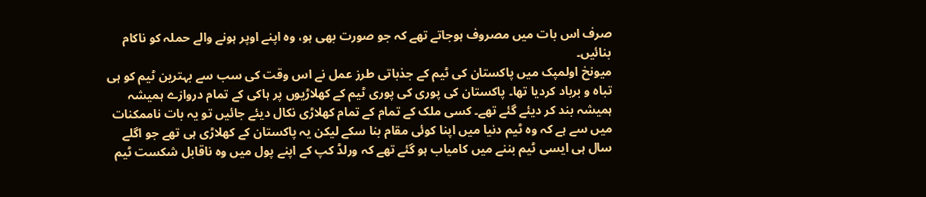صرف اس بات میں مصروف ہوجاتے تھے کہ جو صورت بھی ہو، وہ اپنے اوپر ہونے والے حملہ کو ناکام بنائیں۔
میونخ اولمپک میں پاکستان کی ٹیم کے جذباتی طرز عمل نے اس وقت کی سب سے بہترین ٹیم کو ہی تباہ و برباد کردیا تھا۔ پاکستان کی پوری کی پوری ٹیم کے کھلاڑیوں پر ہاکی کے تمام دروازے ہمیشہ ہمیشہ بند کر دیئے گئے تھے۔ کسی ملک کے تمام کے تمام کھلاڑی نکال دیئے جائیں تو یہ بات ناممکنات میں سے ہے کہ وہ ٹیم دنیا میں اپنا کوئی مقام بنا سکے لیکن یہ پاکستان کے کھلاڑی ہی تھے جو اگلے سال ہی ایسی ٹیم بننے میں کامیاب ہو گئے تھے کہ ورلڈ کپ کے اپنے پول میں وہ ناقابل شکست ٹیم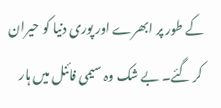کے طور پر ابھرے اور پوری دنیا کو حیران کر گئے۔ بے شک وہ سیمی فائنل میں ہار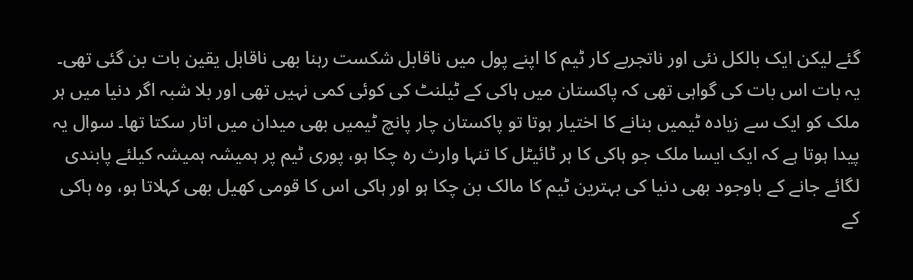گئے لیکن ایک بالکل نئی اور ناتجربے کار ٹیم کا اپنے پول میں ناقابل شکست رہنا بھی ناقابل یقین بات بن گئی تھی۔ یہ بات اس بات کی گواہی تھی کہ پاکستان میں ہاکی کے ٹیلنٹ کی کوئی کمی نہیں تھی اور بلا شبہ اگر دنیا میں ہر ملک کو ایک سے زیادہ ٹیمیں بنانے کا اختیار ہوتا تو پاکستان چار پانچ ٹیمیں بھی میدان میں اتار سکتا تھا۔ سوال یہ پیدا ہوتا ہے کہ ایک ایسا ملک جو ہاکی کا ہر ٹائیٹل کا تنہا وارث رہ چکا ہو، پوری ٹیم پر ہمیشہ ہمیشہ کیلئے پابندی لگائے جانے کے باوجود بھی دنیا کی بہترین ٹیم کا مالک بن چکا ہو اور ہاکی اس کا قومی کھیل بھی کہلاتا ہو، وہ ہاکی کے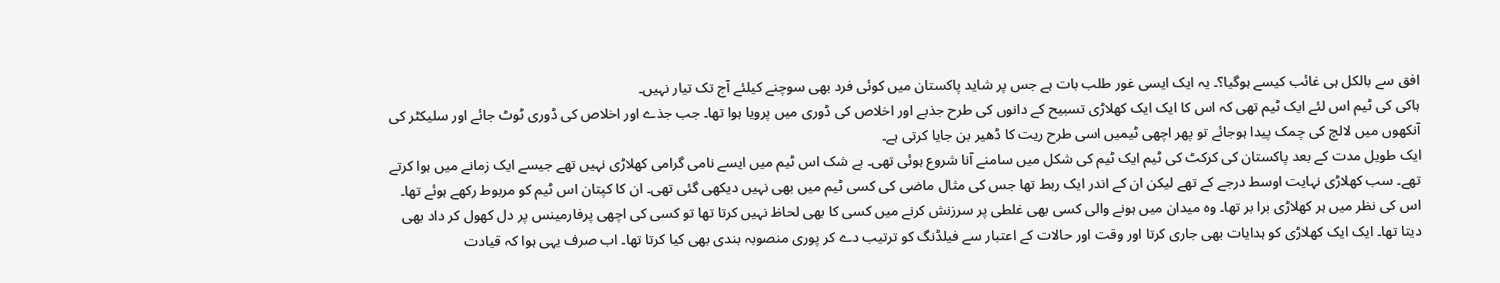افق سے بالکل ہی غائب کیسے ہوگیا؟۔ یہ ایک ایسی غور طلب بات ہے جس پر شاید پاکستان میں کوئی فرد بھی سوچنے کیلئے آج تک تیار نہیں۔
ہاکی کی ٹیم اس لئے ایک ٹیم تھی کہ اس کا ایک ایک کھلاڑی تسبیح کے دانوں کی طرح جذبے اور اخلاص کی ڈوری میں پرویا ہوا تھا۔ جب جذے اور اخلاص کی ڈوری ٹوٹ جائے اور سلیکٹر کی آنکھوں میں لالچ کی چمک پیدا ہوجائے تو پھر اچھی ٹیمیں اسی طرح ریت کا ڈھیر بن جایا کرتی ہے۔
ایک طویل مدت کے بعد پاکستان کی کرکٹ کی ٹیم ایک ٹیم کی شکل میں سامنے آنا شروع ہوئی تھی۔ بے شک اس ٹیم میں ایسے نامی گرامی کھلاڑی نہیں تھے جیسے ایک زمانے میں ہوا کرتے تھے۔ سب کھلاڑی نہایت اوسط درجے کے تھے لیکن ان کے اندر ایک ربط تھا جس کی مثال ماضی کی کسی ٹیم میں بھی نہیں دیکھی گئی تھی۔ ان کا کپتان اس ٹیم کو مربوط رکھے ہوئے تھا۔ اس کی نظر میں ہر کھلاڑی برا بر تھا۔ وہ میدان میں ہونے والی کسی بھی غلطی پر سرزنش کرنے میں کسی کا بھی لحاظ نہیں کرتا تھا تو کسی کی اچھی پرفارمینس پر دل کھول کر داد بھی دیتا تھا۔ ایک ایک کھلاڑی کو ہدایات بھی جاری کرتا اور وقت اور حالات کے اعتبار سے فیلڈنگ کو ترتیب دے کر پوری منصوبہ بندی بھی کیا کرتا تھا۔ اب صرف یہی ہوا کہ قیادت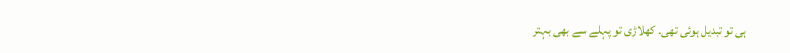ہی تو تبدیل ہوئی تھی۔ کھلاڑی تو پہلے سے بھی بہتر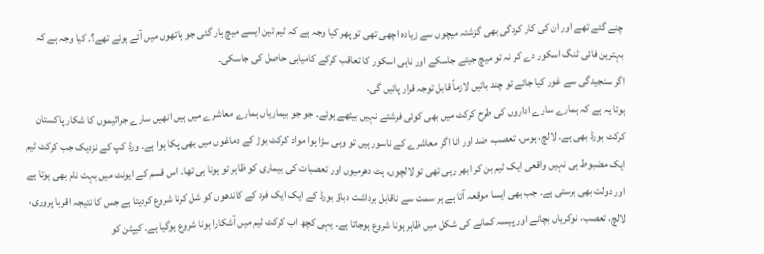چنے گئے تھے اور ان کی کار کردگی بھی گزشتہ میچوں سے زیادہ اچھی تھی تو پھر کیا وجہ ہے کہ ٹیم تین ایسے میچ ہار گئی جو ہاتھوں میں آئے ہوئے تھے؟۔ کیا وجہ ہے کہ بہترین فائی ٹنگ اسکور دے کر نہ تو میچ جیتے جاسکے اور ناہی اسکور کا تعاقب کرکے کامیابی حاصل کی جاسکی۔
اگر سنجیدگی سے غور کیا جائے تو چند باتیں لازماً قابل توجہ قرار پائیں گی۔
ہوتا یہ ہے کہ ہمارے سارے اداروں کی طرح کرکٹ میں بھی کوئی فرشتے نہیں بیٹھے ہوئے۔ جو جو بیماریاں ہمارے معاشرے میں ہیں انھیں سارے جراثیموں کا شکار پاکستان کرکٹ بورڈ بھی ہے۔ لالچ، ہوس، تعصب، ضد اور انا اگر معاشرے کے ناسور ہیں تو وہی سڑا ہوا مواد کرکٹ بوڑ کے دماغوں میں بھی پکا ہوا ہے۔ ورڈ کپ کے نزدیک جب کرکٹ ٹیم ایک مضبوط ہی نہیں واقعی ایک ٹیم بن کر ابھر رہی تھی تو لالچوں، ہٹ دھرمیوں اور تعصبات کی بیماری کو ظاہر تو ہونا ہی تھا۔ اس قسم کے ایونٹ میں بہت نام بھی ہوتا ہے اور دولت بھی برستی ہے۔ جب بھی ایسا موقعہ آتا ہے ہر سمت سے ناقابل برداشت دباؤ بورڈ کے ایک ایک فرد کے کاندھوں کو شل کرنا شروع کردیتا ہے جس کا نتیجہ اقربا پروری، لالچ، تعصب، نوکریاں بچانے اور پیسہ کمانے کی شکل میں ظاہر ہونا شروع ہوجاتا ہے۔ یہی کچھ اب کرکٹ ٹیم میں آشکارا ہونا شروع ہوگیا ہے۔ کیپٹن کو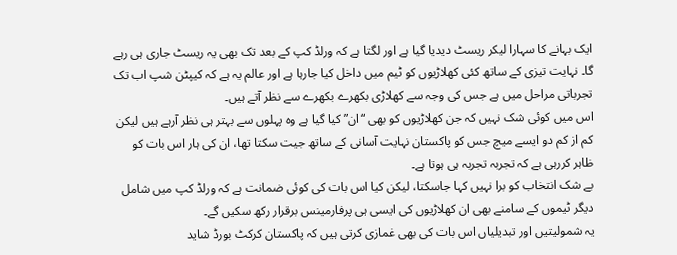ایک بہانے کا سہارا لیکر ریسٹ دیدیا گیا ہے اور لگتا ہے کہ ورلڈ کپ کے بعد تک بھی یہ ریسٹ جاری ہی رہے گا۔ نہایت تیزی کے ساتھ کئی کھلاڑیوں کو ٹیم میں داخل کیا جارہا ہے اور عالم یہ ہے کہ کیپٹن شپ اب تک تجرباتی مراحل میں ہے جس کی وجہ سے کھلاڑی بکھرے بکھرے سے نظر آتے ہیں۔
اس میں کوئی شک نہیں کہ جن کھلاڑیوں کو بھی “ان” کیا گیا ہے وہ پہلوں سے بہتر ہی نظر آرہے ہیں لیکن کم از کم دو ایسے میچ جس کو پاکستان نہایت آسانی کے ساتھ جیت سکتا تھا، ان کی ہار اس بات کو ظاہر کررہی ہے کہ تجربہ تجربہ ہی ہوتا ہے۔
بے شک انتخاب کو برا نہیں کہا جاسکتا، لیکن کیا اس بات کی کوئی ضمانت ہے کہ ورلڈ کپ میں شامل دیگر ٹیموں کے سامنے بھی ان کھلاڑیوں کی ایسی ہی پرفارمینس برقرار رکھ سکیں گے۔
یہ شمولیتیں اور تبدیلیاں اس بات کی بھی غمازی کرتی ہیں کہ پاکستان کرکٹ بورڈ شاید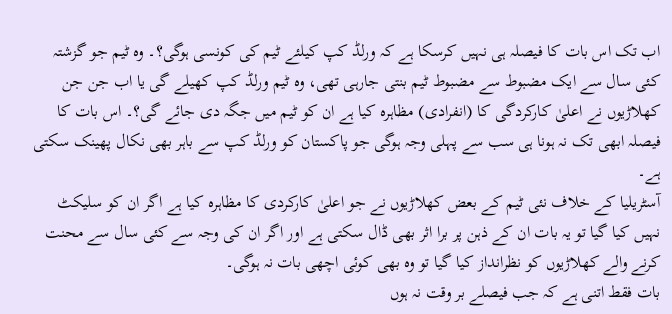اب تک اس بات کا فیصلہ ہی نہیں کرسکا ہے کہ ورلڈ کپ کیلئے ٹیم کی کونسی ہوگی؟۔ وہ ٹیم جو گزشتہ کئی سال سے ایک مضبوط سے مضبوط ٹیم بنتی جارہی تھی، وہ ٹیم ورلڈ کپ کھیلے گی یا اب جن جن کھلاڑیوں نے اعلیٰ کارکردگی کا (انفرادی) مظاہرہ کیا ہے ان کو ٹیم میں جگہ دی جائے گی؟۔ اس بات کا فیصلہ ابھی تک نہ ہونا ہی سب سے پہلی وجہ ہوگی جو پاکستان کو ورلڈ کپ سے باہر بھی نکال پھینک سکتی ہے۔
آسٹریلیا کے خلاف نئی ٹیم کے بعض کھلاڑیوں نے جو اعلیٰ کارکردی کا مظاہرہ کیا ہے اگر ان کو سلیکٹ نہیں کیا گیا تو یہ بات ان کے ذہن پر برا اثر بھی ڈال سکتی ہے اور اگر ان کی وجہ سے کئی سال سے محنت کرنے والے کھلاڑیوں کو نظرانداز کیا گیا تو وہ بھی کوئی اچھی بات نہ ہوگی۔
بات فقط اتنی ہے کہ جب فیصلے بر وقت نہ ہوں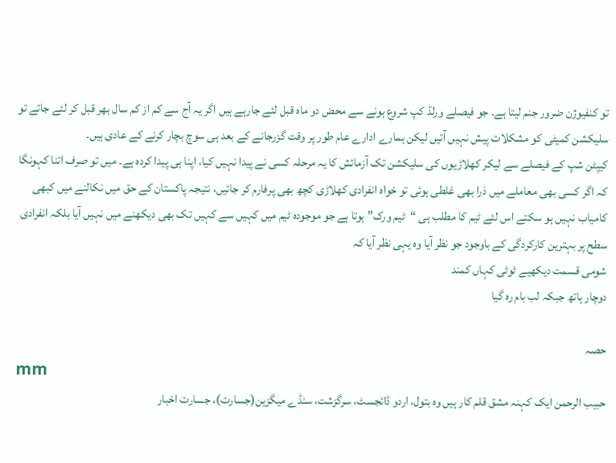تو کنفیوژن ضرور جنم لیتا ہے۔ جو فیصلے ورلڈ کپ شروع ہونے سے محض دو ماہ قبل لئے جارہے ہیں اگر یہ آج سے کم از کم سال بھر قبل کر لئے جاتے تو سلیکشن کمیٹی کو مشکلات پیش نہیں آتیں لیکن ہمارے ادارے عام طور پر وقت گزرجانے کے بعد ہی سوچ بچار کرنے کے عادی ہیں۔
کیپٹن شپ کے فیصلے سے لیکر کھلاڑیوں کی سلیکشن تک آزمائش کا یہ مرحلہ کسی نے پیدا نہیں کیا، اپنا ہی پیدا کردہ ہے۔ میں تو صرف اتنا کہونگا کہ اگر کسی بھی معاملے میں ذرا بھی غلطی ہوئی تو خواہ انفرادی کھلاڑی کچھ بھی پرفارم کر جائیں، نتیجہ پاکستان کے حق میں نکالنے میں کبھی کامیاب نہیں ہو سکتے اس لئے ٹیم کا مطلب ہی “ٹیم ورک” ہوتا ہے جو موجودہ ٹیم میں کہیں سے کہیں تک بھی دیکھنے میں نہیں آیا بلکہ انفرادی سطح پر بہترین کارکردگی کے باوجود جو نظر آیا وہ یہی نظر آیا کہ
شومی قسمت دیکھیے ٹوٹی کہاں کمند
دوچار ہاتھ جبکہ لب بام رہ گیا

حصہ
mm
حبیب الرحمن ایک کہنہ مشق قلم کار ہیں وہ بتول، اردو ڈائجسٹ، سرگزشت، سنڈے میگزین(جسارت)، جسارت اخبار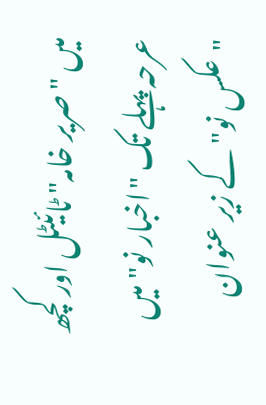میں "صریر خامہ" ٹائیٹل اور کچھ عرحہ پہلے تک "اخبار نو" میں "عکس نو" کے زیر عنوان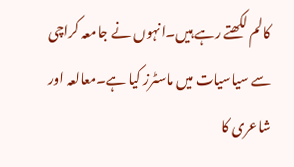کالم لکھتے رہے ہیں۔انہوں نے جامعہ کراچی سے سیاسیات میں ماسٹرز کیا ہے۔معالعہ اور شاعری کا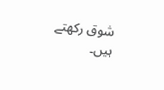شوق رکھتے ہیں۔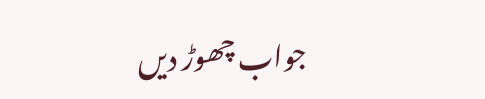جواب چھوڑ دیں